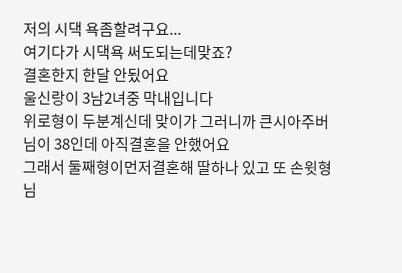저의 시댁 욕좀할려구요...
여기다가 시댁욕 써도되는데맞죠?
결혼한지 한달 안됬어요
울신랑이 3남2녀중 막내입니다
위로형이 두분계신데 맞이가 그러니까 큰시아주버님이 38인데 아직결혼을 안했어요
그래서 둘째형이먼저결혼해 딸하나 있고 또 손윗형님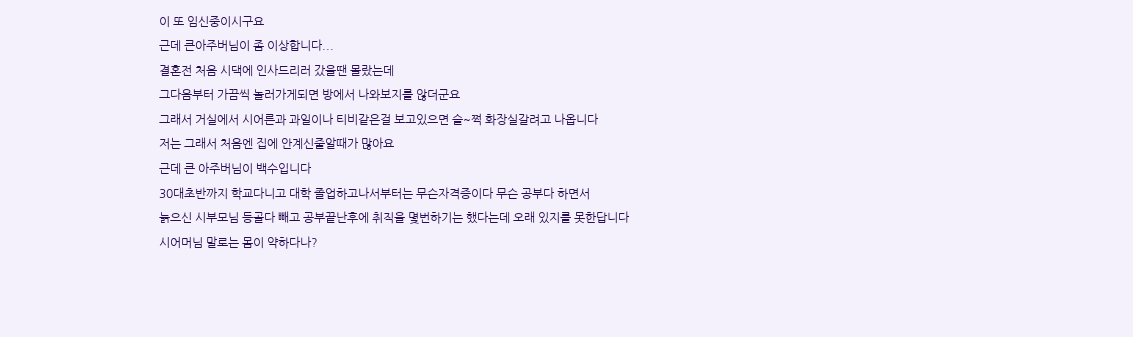이 또 임신중이시구요
근데 큰아주버님이 좀 이상합니다...
결혼전 처음 시댁에 인사드리러 갔을땐 몰랐는데
그다음부터 가끔씩 놀러가게되면 방에서 나와보지를 않더군요
그래서 거실에서 시어른과 과일이나 티비같은걸 보고있으면 슬~쩍 화장실갈려고 나옵니다
저는 그래서 처음엔 집에 안계신줄알때가 많아요
근데 큰 아주버님이 백수입니다
30대초반까지 학교다니고 대학 졸업하고나서부터는 무슨자격증이다 무슨 공부다 하면서
늙으신 시부모님 등골다 빼고 공부끝난후에 취직을 몇번하기는 했다는데 오래 있지를 못한답니다
시어머님 말로는 몸이 약하다나?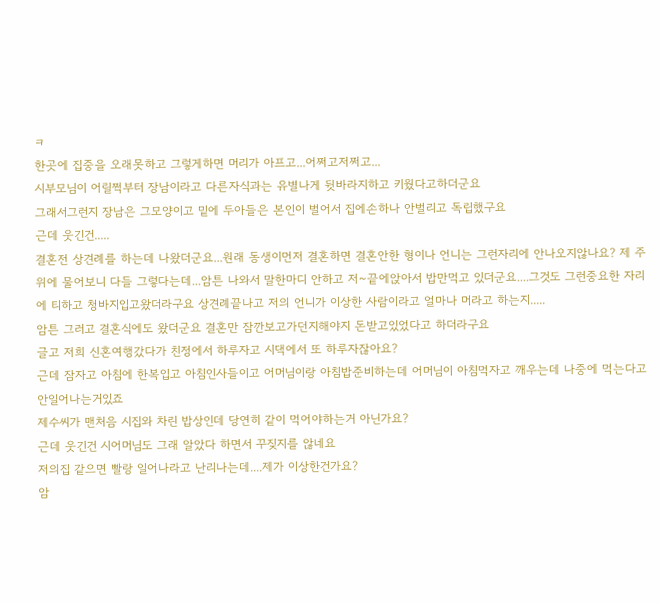ㅋ
한곳에 집중을 오래못하고 그렇게하면 머리가 아프고...어쩌고저쩌고...
시부모님이 어릴쩍부터 장남이라고 다른자식과는 유별나게 뒷바라지하고 키웠다고하더군요
그래서그런지 장남은 그모양이고 밑에 두아들은 본인이 벌어서 집에손하나 안벌리고 독립했구요
근데 웃긴건.....
결혼전 상견례를 하는데 나왔더군요...원래 동생이먼저 결혼하면 결혼안한 형이나 언니는 그런자리에 안나오지않나요? 제 주위에 물어보니 다들 그렇다는데...암튼 나와서 말한마디 안하고 저~끝에앉아서 밥만먹고 있더군요....그것도 그런중요한 자리에 티하고 청바지입고왔더라구요 상견례끝나고 저의 언니가 이상한 사람이라고 얼마나 머라고 하는지.....
암튼 그러고 결혼식에도 왔더군요 결혼만 잠깐보고가던지해야지 돈받고있었다고 하더라구요
글고 저희 신혼여행갔다가 친정에서 하루자고 시댁에서 또 하루자잖아요?
근데 잠자고 아침에 한복입고 아침인사들이고 어머님이랑 아침밥준비하는데 어머님이 아침먹자고 깨우는데 나중에 먹는다고 안일어나는거있죠
제수씨가 맨처음 시집와 차린 밥상인데 당연히 같이 먹어야하는거 아닌가요?
근데 웃긴건 시어머님도 그래 알았다 하면서 꾸짖지를 않네요
저의집 같으면 빨랑 일어나라고 난리나는데....제가 이상한건가요?
암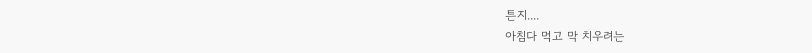튼지....
아침다 먹고 막 치우려는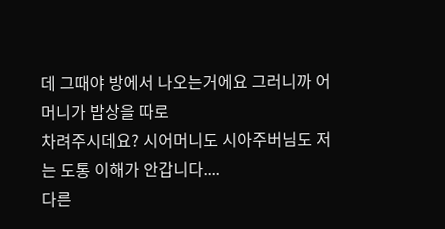데 그때야 방에서 나오는거에요 그러니까 어머니가 밥상을 따로
차려주시데요? 시어머니도 시아주버님도 저는 도통 이해가 안갑니다....
다른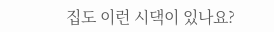집도 이런 시댁이 있나요?